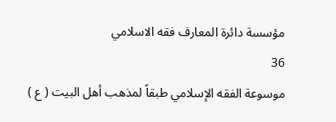مؤسسة دائرة المعارف فقه الاسلامي
36
موسوعة الفقه الإسلامي طبقاً لمذهب أهل البيت ( ع )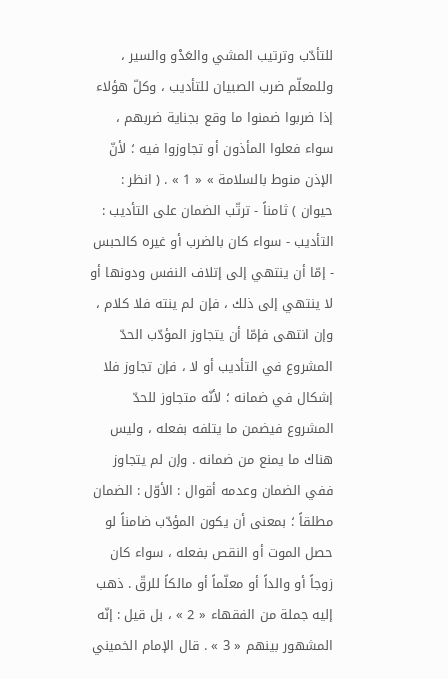للتأدّب وترتيب المشي والعَدْو والسير ، وللمعلّم ضرب الصبيان للتأديب ، وكلّ هؤلاء إذا ضربوا ضمنوا ما وقع بجناية ضربهم ، سواء فعلوا المأذون أو تجاوزوا فيه ؛ لأنّ الإذن منوط بالسلامة » « 1 » . ( انظر : حيوان ) ثامناً - ترتّب الضمان على التأديب : التأديب - سواء كان بالضرب أو غيره كالحبس - إمّا أن ينتهي إلى إتلاف النفس ودونها أو لا ينتهي إلى ذلك ، فإن لم ينته فلا كلام ، وإن انتهى فإمّا أن يتجاوز المؤدّب الحدّ المشروع في التأديب أو لا ، فإن تجاوز فلا إشكال في ضمانه ؛ لأنّه متجاوز للحدّ المشروع فيضمن ما يتلفه بفعله ، وليس هناك ما يمنع من ضمانه . وإن لم يتجاوز ففي الضمان وعدمه أقوال : الأوّل : الضمان مطلقاً ؛ بمعنى أن يكون المؤدّب ضامناً لو حصل الموت أو النقص بفعله ، سواء كان زوجاً أو والداً أو معلّماً أو مالكاً للرقّ . ذهب إليه جملة من الفقهاء « 2 » ، بل قيل : إنّه المشهور بينهم « 3 » . قال الإمام الخميني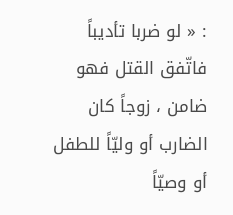: « لو ضربا تأديباً فاتّفق القتل فهو ضامن ، زوجاً كان الضارب أو وليّاً للطفل أو وصيّاً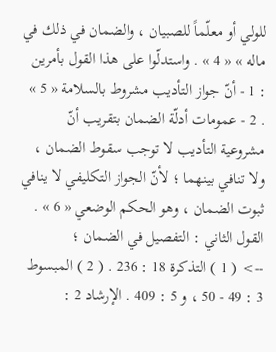للولي أو معلّماً للصبيان ، والضمان في ذلك في ماله » « 4 » . واستدلّوا على هذا القول بأمرين : 1 - أنّ جواز التأديب مشروط بالسلامة « 5 » . 2 - عمومات أدلّة الضمان بتقريب أنّ مشروعية التأديب لا توجب سقوط الضمان ، ولا تنافي بينهما ؛ لأنّ الجواز التكليفي لا ينافي ثبوت الضمان ، وهو الحكم الوضعي « 6 » . القول الثاني : التفصيل في الضمان ؛
--> ( 1 ) التذكرة 18 : 236 . ( 2 ) المبسوط 3 : 49 - 50 ، و 5 : 409 . الإرشاد 2 :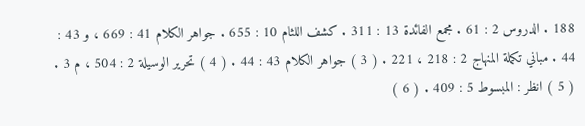188 . الدروس 2 : 61 . مجمع الفائدة 13 : 311 . كشف اللثام 10 : 655 . جواهر الكلام 41 : 669 ، و 43 : 44 . مباني تكملة المنهاج 2 : 218 ، 221 . ( 3 ) جواهر الكلام 43 : 44 . ( 4 ) تحرير الوسيلة 2 : 504 ، م 3 . ( 5 ) انظر : المبسوط 5 : 409 . ( 6 )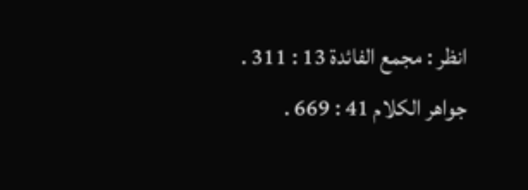انظر : مجمع الفائدة 13 : 311 . جواهر الكلام 41 : 669 .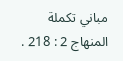مباني تكملة المنهاج 2 : 218 .